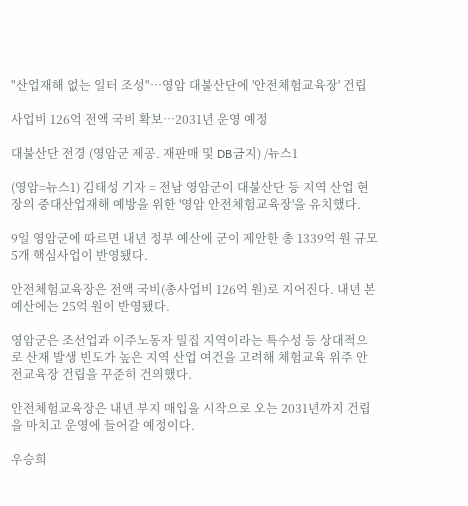"산업재해 없는 일터 조성"…영암 대불산단에 '안전체험교육장' 건립

사업비 126억 전액 국비 확보…2031년 운영 예정

대불산단 전경 (영암군 제공. 재판매 및 DB금지) /뉴스1

(영암=뉴스1) 김태성 기자 = 전남 영암군이 대불산단 등 지역 산업 현장의 중대산업재해 예방을 위한 '영암 안전체험교육장'을 유치했다.

9일 영암군에 따르면 내년 정부 예산에 군이 제안한 총 1339억 원 규모 5개 핵심사업이 반영됐다.

안전체험교육장은 전액 국비(총사업비 126억 원)로 지어진다. 내년 본예산에는 25억 원이 반영됐다.

영암군은 조선업과 이주노동자 밀집 지역이라는 특수성 등 상대적으로 산재 발생 빈도가 높은 지역 산업 여건을 고려해 체험교육 위주 안전교육장 건립을 꾸준히 건의했다.

안전체험교육장은 내년 부지 매입을 시작으로 오는 2031년까지 건립을 마치고 운영에 들어갈 예정이다.

우승희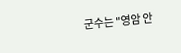군수는 "영암 안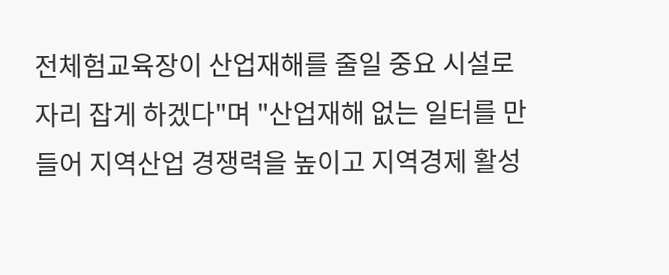전체험교육장이 산업재해를 줄일 중요 시설로 자리 잡게 하겠다"며 "산업재해 없는 일터를 만들어 지역산업 경쟁력을 높이고 지역경제 활성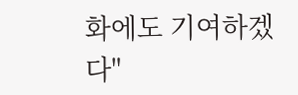화에도 기여하겠다"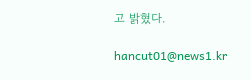고 밝혔다.

hancut01@news1.kr